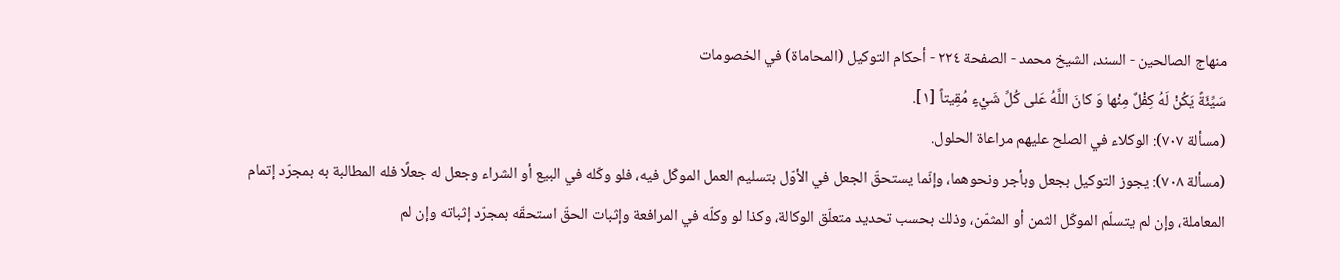منهاج الصالحين - السند، الشيخ محمد - الصفحة ٢٢٤ - أحكام التوكيل (المحاماة) في الخصومات
سَيِّئَةً يَكُنْ لَهُ كِفْلٌ مِنْها وَ كانَ اللَّهُ عَلى كُلِّ شَيْءٍ مُقِيتاً [١].
(مسألة ٧٠٧): الوكلاء في الصلح عليهم مراعاة الحلول.
(مسألة ٧٠٨): يجوز التوكيل بجعل وبأجر ونحوهما، وإنّما يستحقّ الجعل في الأوّل بتسليم العمل الموكّل فيه، فلو وكّله في البيع أو الشراء وجعل له جعلًا فله المطالبة به بمجرّد إتمام المعاملة، وإن لم يتسلّم الموكّل الثمن أو المثمّن، وذلك بحسب تحديد متعلّق الوكالة، وكذا لو وكلّه في المرافعة وإثبات الحقّ استحقّه بمجرّد إثباته وإن لم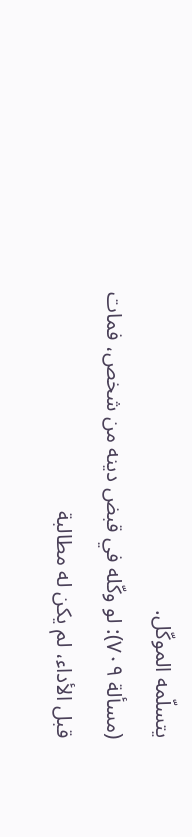يتسلّمه الموكّل.
(مسألة ٧٠٩): لو وكّله في قبض دينه من شخص، فمات قبل الأداء، لم يكن له مطالبة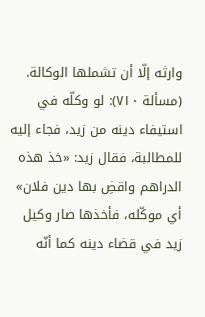وارثه إلّا أن تشملها الوكالة.
(مسألة ٧١٠): لو وكلّه في استيفاء دينه من زيد، فجاء إليه للمطالبة، فقال زيد: «خذ هذه الدراهم واقضِ بها دين فلان» أي موكّله، فأخذها صار وكيل زيد في قضاء دينه كما أنّه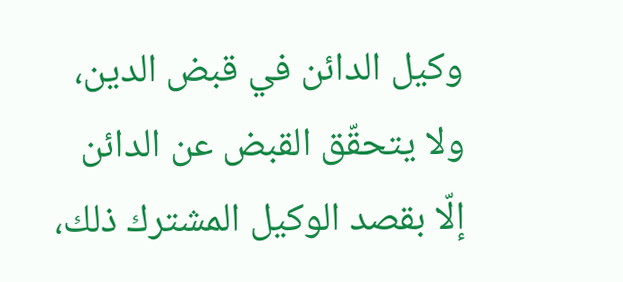وكيل الدائن في قبض الدين، ولا يتحقّق القبض عن الدائن إلّا بقصد الوكيل المشترك ذلك،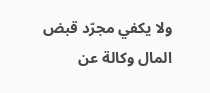ولا يكفي مجرّد قبض المال وكالة عن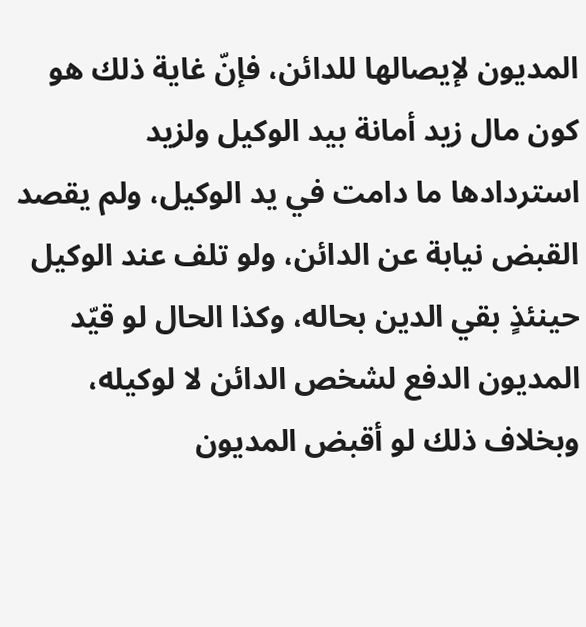المديون لإيصالها للدائن، فإنّ غاية ذلك هو كون مال زيد أمانة بيد الوكيل ولزيد استردادها ما دامت في يد الوكيل، ولم يقصد القبض نيابة عن الدائن، ولو تلف عند الوكيل حينئذٍ بقي الدين بحاله، وكذا الحال لو قيّد المديون الدفع لشخص الدائن لا لوكيله، وبخلاف ذلك لو أقبض المديون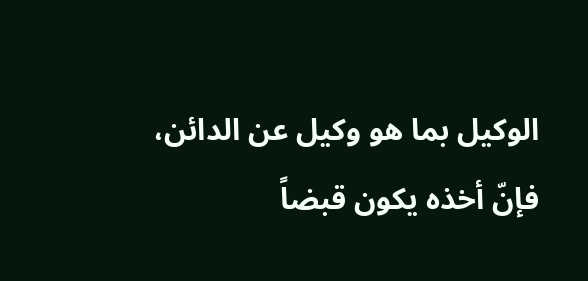الوكيل بما هو وكيل عن الدائن، فإنّ أخذه يكون قبضاً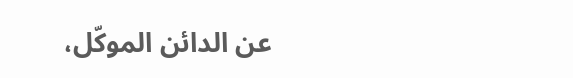عن الدائن الموكّل،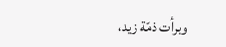وبرأت ذمّة زيد،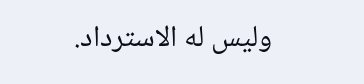وليس له الاسترداد.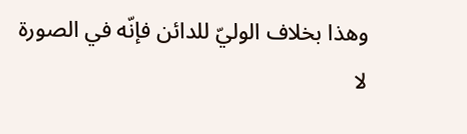وهذا بخلاف الوليّ للدائن فإنّه في الصورة لا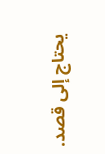يحتاج إلى قصد.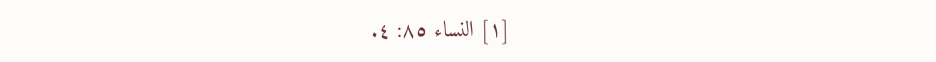[١] النساء ٨٥: ٤.